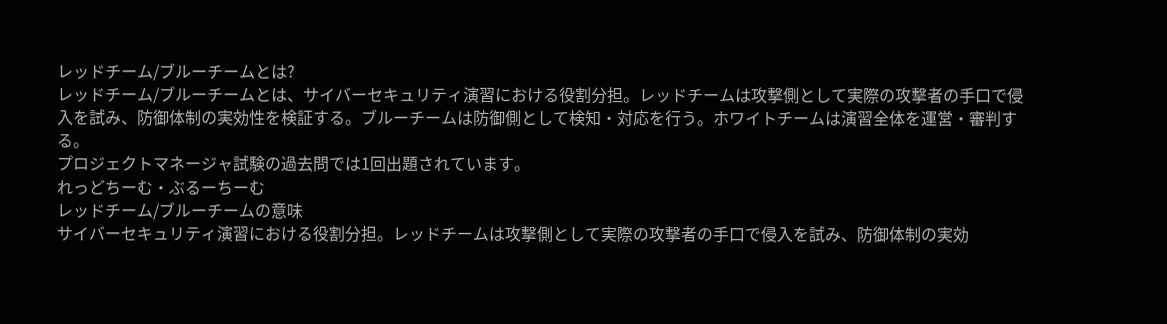レッドチーム/ブルーチームとは?
レッドチーム/ブルーチームとは、サイバーセキュリティ演習における役割分担。レッドチームは攻撃側として実際の攻撃者の手口で侵入を試み、防御体制の実効性を検証する。ブルーチームは防御側として検知・対応を行う。ホワイトチームは演習全体を運営・審判する。
プロジェクトマネージャ試験の過去問では1回出題されています。
れっどちーむ・ぶるーちーむ
レッドチーム/ブルーチームの意味
サイバーセキュリティ演習における役割分担。レッドチームは攻撃側として実際の攻撃者の手口で侵入を試み、防御体制の実効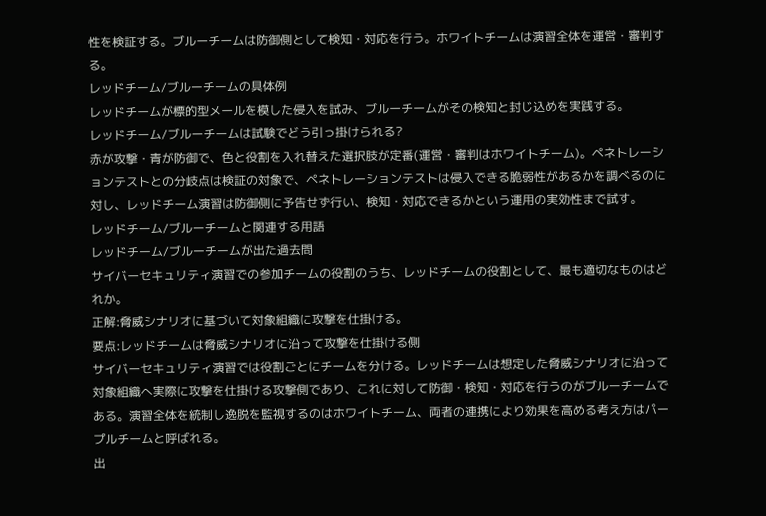性を検証する。ブルーチームは防御側として検知・対応を行う。ホワイトチームは演習全体を運営・審判する。
レッドチーム/ブルーチームの具体例
レッドチームが標的型メールを模した侵入を試み、ブルーチームがその検知と封じ込めを実践する。
レッドチーム/ブルーチームは試験でどう引っ掛けられる?
赤が攻撃・青が防御で、色と役割を入れ替えた選択肢が定番(運営・審判はホワイトチーム)。ペネトレーションテストとの分岐点は検証の対象で、ペネトレーションテストは侵入できる脆弱性があるかを調べるのに対し、レッドチーム演習は防御側に予告せず行い、検知・対応できるかという運用の実効性まで試す。
レッドチーム/ブルーチームと関連する用語
レッドチーム/ブルーチームが出た過去問
サイバーセキュリティ演習での参加チームの役割のうち、レッドチームの役割として、最も適切なものはどれか。
正解:脅威シナリオに基づいて対象組織に攻撃を仕掛ける。
要点:レッドチームは脅威シナリオに沿って攻撃を仕掛ける側
サイバーセキュリティ演習では役割ごとにチームを分ける。レッドチームは想定した脅威シナリオに沿って対象組織へ実際に攻撃を仕掛ける攻撃側であり、これに対して防御・検知・対応を行うのがブルーチームである。演習全体を統制し逸脱を監視するのはホワイトチーム、両者の連携により効果を高める考え方はパープルチームと呼ばれる。
出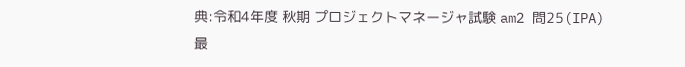典:令和4年度 秋期 プロジェクトマネージャ試験 am2 問25(IPA)
最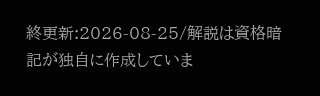終更新:2026-08-25/解説は資格暗記が独自に作成していま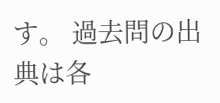す。 過去問の出典は各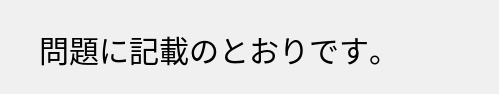問題に記載のとおりです。